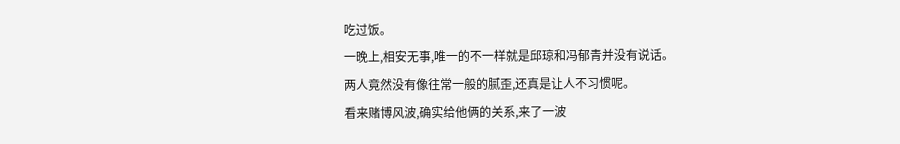吃过饭。
一晚上,相安无事,唯一的不一样就是邱琼和冯郁青并没有说话。
两人竟然没有像往常一般的腻歪,还真是让人不习惯呢。
看来赌博风波,确实给他俩的关系,来了一波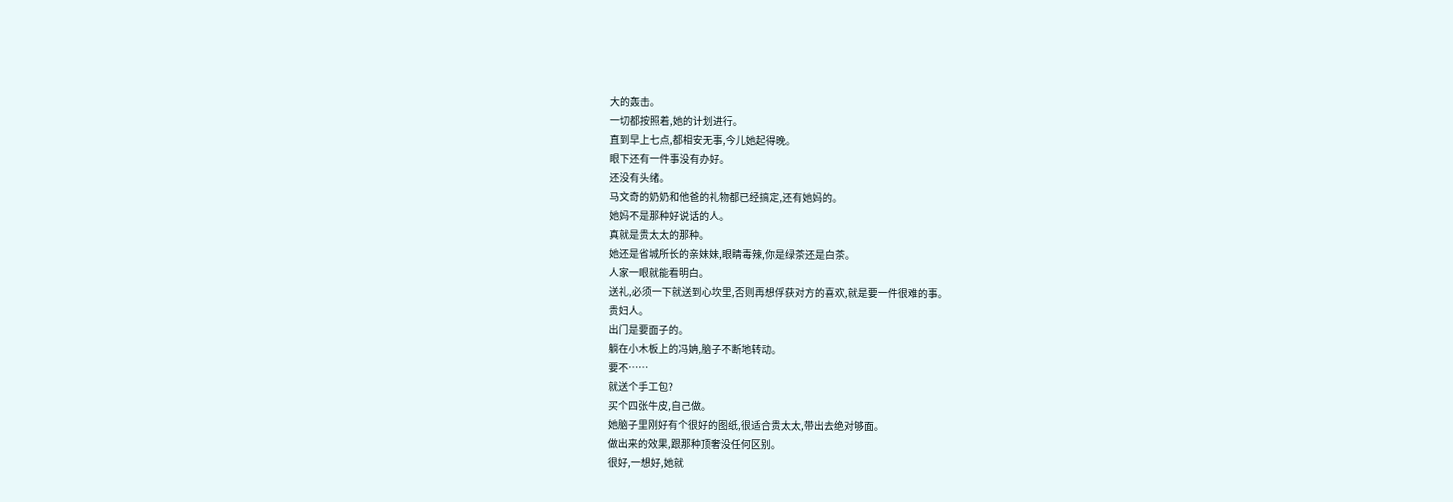大的轰击。
一切都按照着,她的计划进行。
直到早上七点,都相安无事,今儿她起得晚。
眼下还有一件事没有办好。
还没有头绪。
马文奇的奶奶和他爸的礼物都已经搞定,还有她妈的。
她妈不是那种好说话的人。
真就是贵太太的那种。
她还是省城所长的亲妹妹,眼睛毒辣,你是绿茶还是白茶。
人家一眼就能看明白。
送礼,必须一下就送到心坎里,否则再想俘获对方的喜欢,就是要一件很难的事。
贵妇人。
出门是要面子的。
躺在小木板上的冯姌,脑子不断地转动。
要不……
就送个手工包?
买个四张牛皮,自己做。
她脑子里刚好有个很好的图纸,很适合贵太太,带出去绝对够面。
做出来的效果,跟那种顶奢没任何区别。
很好,一想好,她就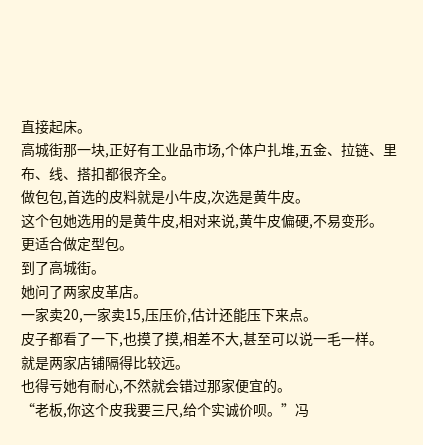直接起床。
高城街那一块,正好有工业品市场,个体户扎堆,五金、拉链、里布、线、搭扣都很齐全。
做包包,首选的皮料就是小牛皮,次选是黄牛皮。
这个包她选用的是黄牛皮,相对来说,黄牛皮偏硬,不易变形。
更适合做定型包。
到了高城街。
她问了两家皮革店。
一家卖20,一家卖15,压压价,估计还能压下来点。
皮子都看了一下,也摸了摸,相差不大,甚至可以说一毛一样。
就是两家店铺隔得比较远。
也得亏她有耐心,不然就会错过那家便宜的。
“老板,你这个皮我要三尺,给个实诚价呗。”冯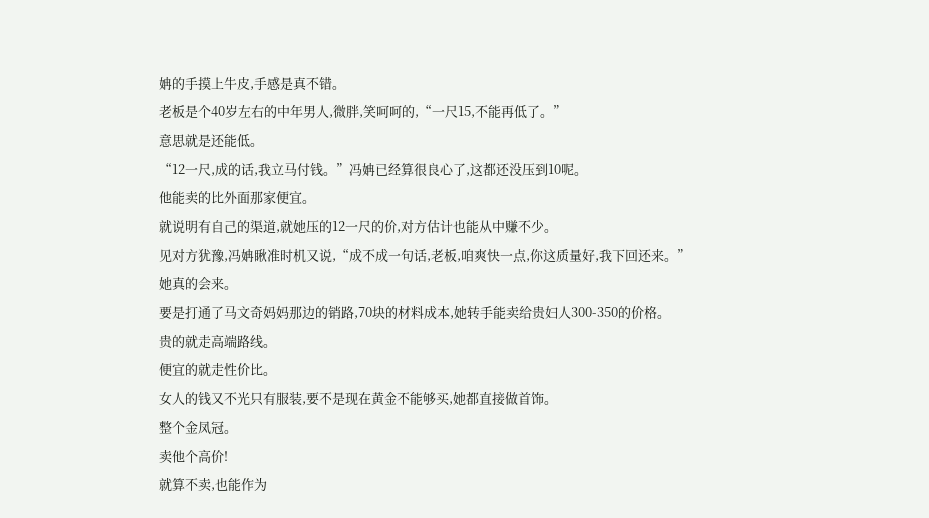姌的手摸上牛皮,手感是真不错。
老板是个40岁左右的中年男人,微胖,笑呵呵的,“一尺15,不能再低了。”
意思就是还能低。
“12一尺,成的话,我立马付钱。”冯姌已经算很良心了,这都还没压到10呢。
他能卖的比外面那家便宜。
就说明有自己的渠道,就她压的12一尺的价,对方估计也能从中赚不少。
见对方犹豫,冯姌瞅准时机又说,“成不成一句话,老板,咱爽快一点,你这质量好,我下回还来。”
她真的会来。
要是打通了马文奇妈妈那边的销路,70块的材料成本,她转手能卖给贵妇人300-350的价格。
贵的就走高端路线。
便宜的就走性价比。
女人的钱又不光只有服装,要不是现在黄金不能够买,她都直接做首饰。
整个金凤冠。
卖他个高价!
就算不卖,也能作为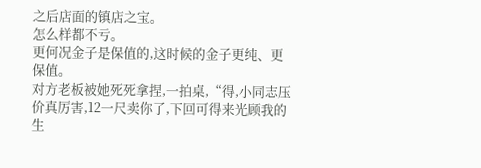之后店面的镇店之宝。
怎么样都不亏。
更何况金子是保值的,这时候的金子更纯、更保值。
对方老板被她死死拿捏,一拍桌,“得,小同志压价真厉害,12一尺卖你了,下回可得来光顾我的生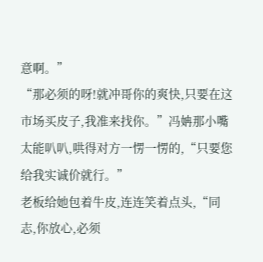意啊。”
“那必须的呀!就冲哥你的爽快,只要在这市场买皮子,我准来找你。”冯姌那小嘴太能叭叭,哄得对方一愣一愣的,“只要您给我实诚价就行。”
老板给她包着牛皮,连连笑着点头,“同志,你放心,必须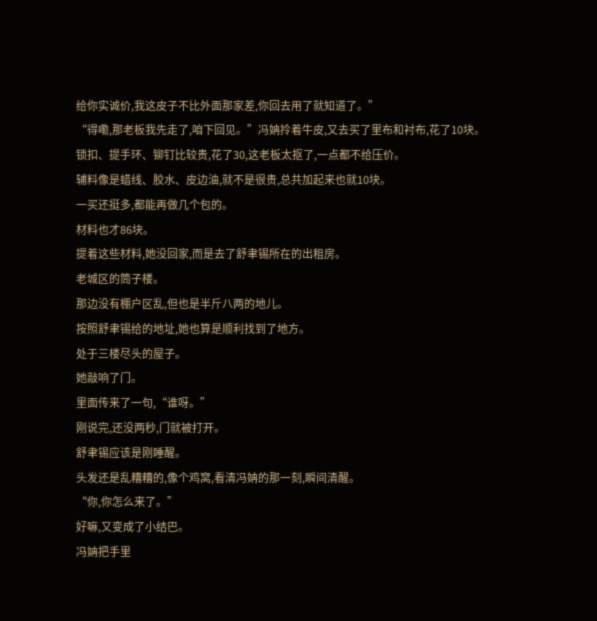给你实诚价,我这皮子不比外面那家差,你回去用了就知道了。”
“得嘞,那老板我先走了,咱下回见。”冯姌拎着牛皮,又去买了里布和衬布,花了10块。
锁扣、提手环、铆钉比较贵,花了30,这老板太抠了,一点都不给压价。
辅料像是蜡线、胶水、皮边油,就不是很贵,总共加起来也就10块。
一买还挺多,都能再做几个包的。
材料也才86块。
提着这些材料,她没回家,而是去了舒聿锡所在的出租房。
老城区的筒子楼。
那边没有棚户区乱,但也是半斤八两的地儿。
按照舒聿锡给的地址,她也算是顺利找到了地方。
处于三楼尽头的屋子。
她敲响了门。
里面传来了一句,“谁呀。”
刚说完,还没两秒,门就被打开。
舒聿锡应该是刚睡醒。
头发还是乱糟糟的,像个鸡窝,看清冯姌的那一刻,瞬间清醒。
“你,你怎么来了。”
好嘛,又变成了小结巴。
冯姌把手里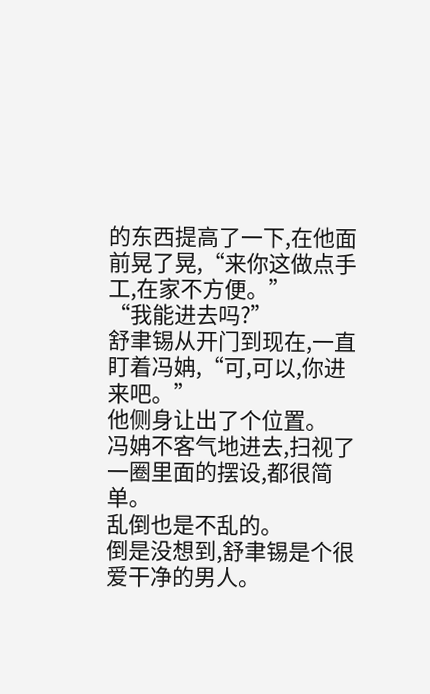的东西提高了一下,在他面前晃了晃,“来你这做点手工,在家不方便。”
“我能进去吗?”
舒聿锡从开门到现在,一直盯着冯姌,“可,可以,你进来吧。”
他侧身让出了个位置。
冯姌不客气地进去,扫视了一圈里面的摆设,都很简单。
乱倒也是不乱的。
倒是没想到,舒聿锡是个很爱干净的男人。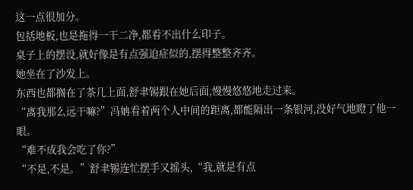这一点很加分。
包括地板,也是拖得一干二净,都看不出什么印子。
桌子上的摆设,就好像是有点强迫症似的,摆得整整齐齐。
她坐在了沙发上。
东西也都搁在了茶几上面,舒聿锡跟在她后面,慢慢悠悠地走过来。
“离我那么远干嘛?”冯姌看着两个人中间的距离,都能隔出一条银河,没好气地瞪了他一眼。
“难不成我会吃了你?”
“不是,不是。”舒聿锡连忙摆手又摇头,“我,就是有点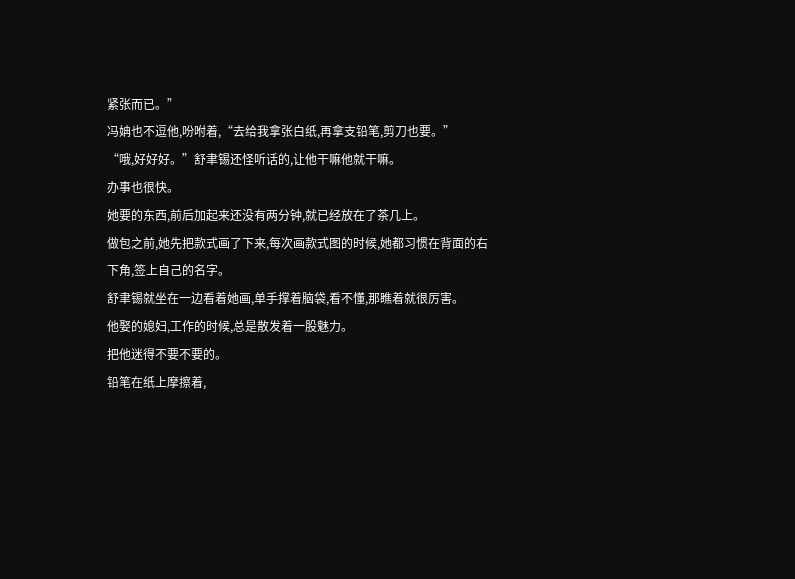紧张而已。”
冯姌也不逗他,吩咐着,“去给我拿张白纸,再拿支铅笔,剪刀也要。”
“哦,好好好。”舒聿锡还怪听话的,让他干嘛他就干嘛。
办事也很快。
她要的东西,前后加起来还没有两分钟,就已经放在了茶几上。
做包之前,她先把款式画了下来,每次画款式图的时候,她都习惯在背面的右下角,签上自己的名字。
舒聿锡就坐在一边看着她画,单手撑着脑袋,看不懂,那瞧着就很厉害。
他娶的媳妇,工作的时候,总是散发着一股魅力。
把他迷得不要不要的。
铅笔在纸上摩擦着,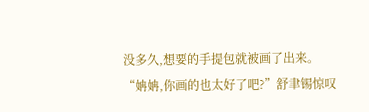没多久,想要的手提包就被画了出来。
“姌姌,你画的也太好了吧?”舒聿锡惊叹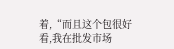着,“而且这个包很好看,我在批发市场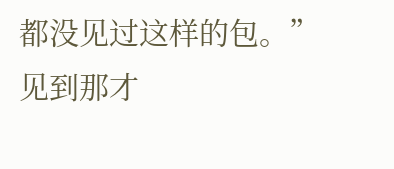都没见过这样的包。”
见到那才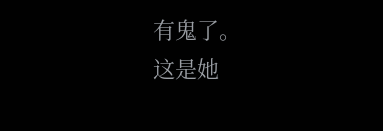有鬼了。
这是她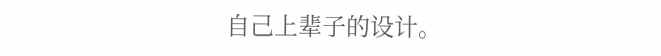自己上辈子的设计。